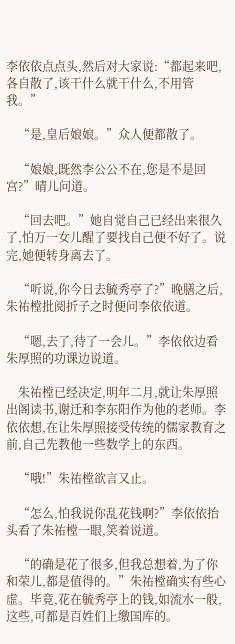李依依点点头,然后对大家说:“都起来吧,各自散了,该干什么就干什么,不用管我。”

    “是,皇后娘娘。”众人便都散了。

    “娘娘,既然李公公不在,您是不是回宫?”晴儿问道。

    “回去吧。”她自觉自己已经出来很久了,怕万一女儿醒了要找自己便不好了。说完,她便转身离去了。

    “听说,你今日去毓秀亭了?”晚膳之后,朱祐樘批阅折子之时便问李依依道。

    “嗯,去了,待了一会儿。”李依依边看朱厚照的功课边说道。

    朱祐樘已经决定,明年二月,就让朱厚照出阁读书,谢迁和李东阳作为他的老师。李依依想,在让朱厚照接受传统的儒家教育之前,自己先教他一些数学上的东西。

    “哦!”朱祐樘欲言又止。

    “怎么,怕我说你乱花钱啊?”李依依抬头看了朱祐樘一眼,笑着说道。

    “的确是花了很多,但我总想着,为了你和荣儿,都是值得的。”朱祐樘确实有些心虚。毕竟,花在毓秀亭上的钱,如流水一般,这些,可都是百姓们上缴国库的。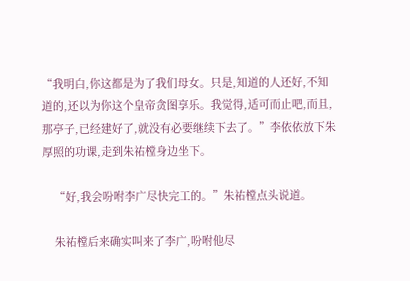“我明白,你这都是为了我们母女。只是,知道的人还好,不知道的,还以为你这个皇帝贪图享乐。我觉得,适可而止吧,而且,那亭子,已经建好了,就没有必要继续下去了。”李依依放下朱厚照的功课,走到朱祐樘身边坐下。

    “好,我会吩咐李广尽快完工的。”朱祐樘点头说道。

    朱祐樘后来确实叫来了李广,吩咐他尽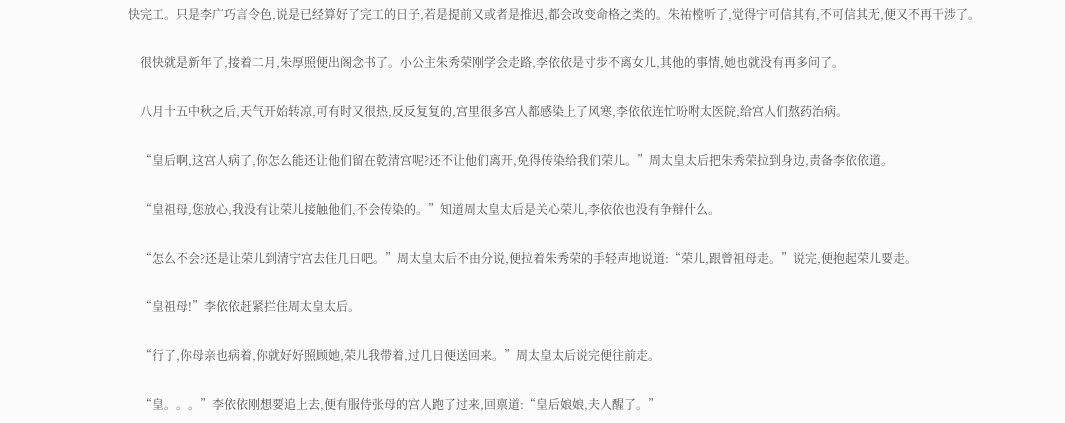快完工。只是李广巧言令色,说是已经算好了完工的日子,若是提前又或者是推迟,都会改变命格之类的。朱祐樘听了,觉得宁可信其有,不可信其无,便又不再干涉了。

    很快就是新年了,接着二月,朱厚照便出阁念书了。小公主朱秀荣刚学会走路,李依依是寸步不离女儿,其他的事情,她也就没有再多问了。

    八月十五中秋之后,天气开始转凉,可有时又很热,反反复复的,宫里很多宫人都感染上了风寒,李依依连忙吩咐太医院,给宫人们熬药治病。

    “皇后啊,这宫人病了,你怎么能还让他们留在乾清宫呢?还不让他们离开,免得传染给我们荣儿。”周太皇太后把朱秀荣拉到身边,责备李依依道。

    “皇祖母,您放心,我没有让荣儿接触他们,不会传染的。”知道周太皇太后是关心荣儿,李依依也没有争辩什么。

    “怎么不会?还是让荣儿到清宁宫去住几日吧。”周太皇太后不由分说,便拉着朱秀荣的手轻声地说道:“荣儿,跟曾祖母走。”说完,便抱起荣儿要走。

    “皇祖母!”李依依赶紧拦住周太皇太后。

    “行了,你母亲也病着,你就好好照顾她,荣儿我带着,过几日便送回来。”周太皇太后说完便往前走。

    “皇。。。”李依依刚想要追上去,便有服侍张母的宫人跑了过来,回禀道:“皇后娘娘,夫人醒了。”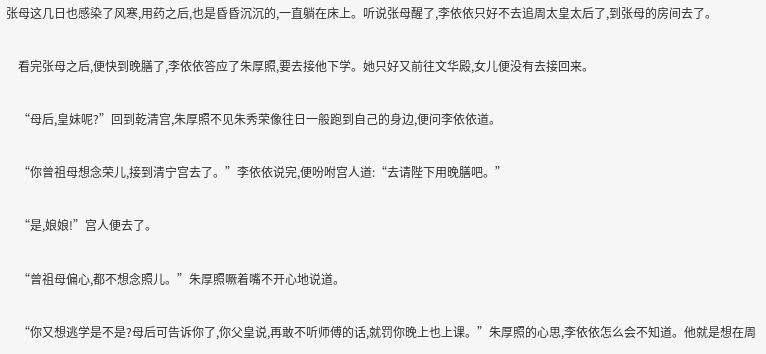张母这几日也感染了风寒,用药之后,也是昏昏沉沉的,一直躺在床上。听说张母醒了,李依依只好不去追周太皇太后了,到张母的房间去了。

    看完张母之后,便快到晚膳了,李依依答应了朱厚照,要去接他下学。她只好又前往文华殿,女儿便没有去接回来。

    “母后,皇妹呢?”回到乾清宫,朱厚照不见朱秀荣像往日一般跑到自己的身边,便问李依依道。

    “你曾祖母想念荣儿,接到清宁宫去了。”李依依说完,便吩咐宫人道:“去请陛下用晚膳吧。”

    “是,娘娘!”宫人便去了。

    “曾祖母偏心,都不想念照儿。”朱厚照噘着嘴不开心地说道。

    “你又想逃学是不是?母后可告诉你了,你父皇说,再敢不听师傅的话,就罚你晚上也上课。”朱厚照的心思,李依依怎么会不知道。他就是想在周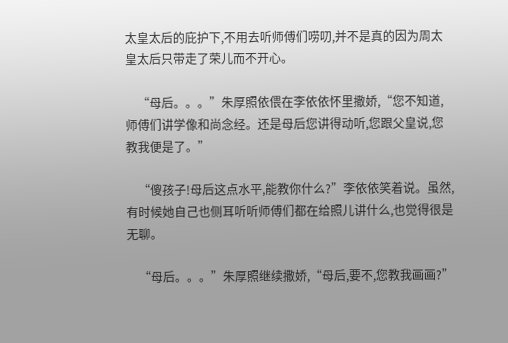太皇太后的庇护下,不用去听师傅们唠叨,并不是真的因为周太皇太后只带走了荣儿而不开心。

    “母后。。。”朱厚照依偎在李依依怀里撒娇,“您不知道,师傅们讲学像和尚念经。还是母后您讲得动听,您跟父皇说,您教我便是了。”

    “傻孩子!母后这点水平,能教你什么?”李依依笑着说。虽然,有时候她自己也侧耳听听师傅们都在给照儿讲什么,也觉得很是无聊。

    “母后。。。”朱厚照继续撒娇,“母后,要不,您教我画画?”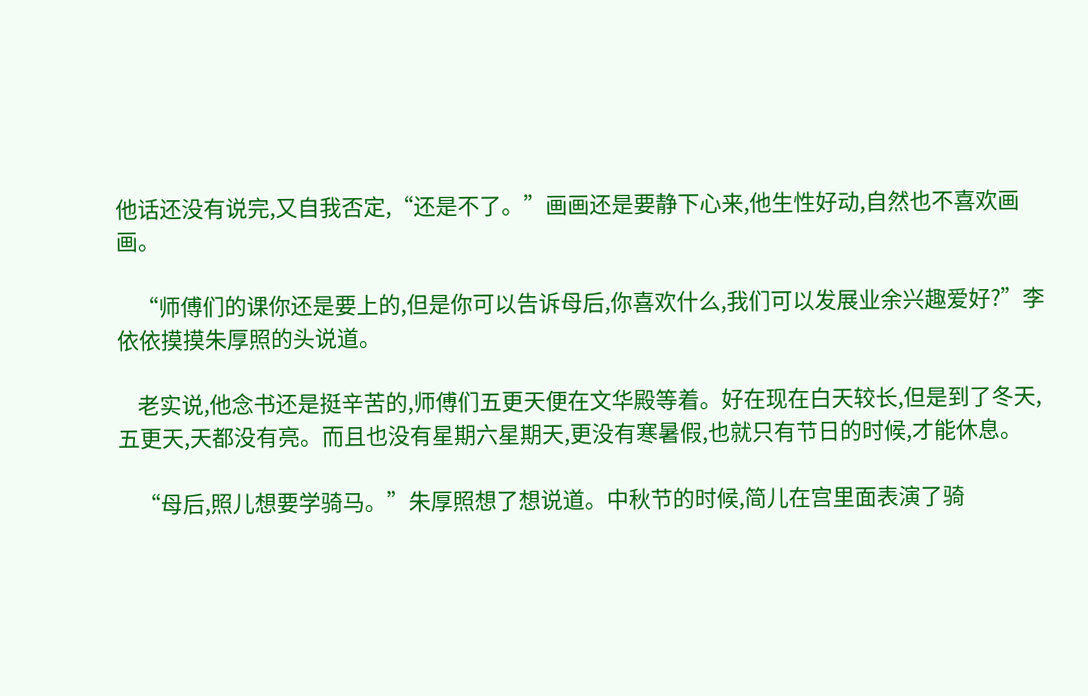他话还没有说完,又自我否定,“还是不了。”画画还是要静下心来,他生性好动,自然也不喜欢画画。

    “师傅们的课你还是要上的,但是你可以告诉母后,你喜欢什么,我们可以发展业余兴趣爱好?”李依依摸摸朱厚照的头说道。

    老实说,他念书还是挺辛苦的,师傅们五更天便在文华殿等着。好在现在白天较长,但是到了冬天,五更天,天都没有亮。而且也没有星期六星期天,更没有寒暑假,也就只有节日的时候,才能休息。

    “母后,照儿想要学骑马。”朱厚照想了想说道。中秋节的时候,简儿在宫里面表演了骑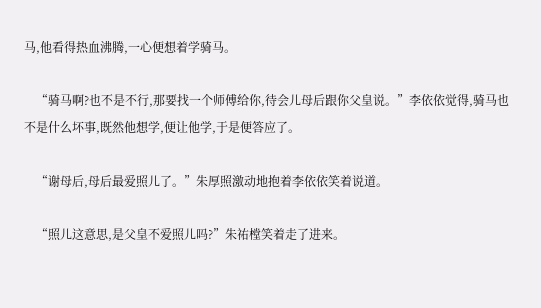马,他看得热血沸腾,一心便想着学骑马。

    “骑马啊?也不是不行,那要找一个师傅给你,待会儿母后跟你父皇说。”李依依觉得,骑马也不是什么坏事,既然他想学,便让他学,于是便答应了。

    “谢母后,母后最爱照儿了。”朱厚照激动地抱着李依依笑着说道。

    “照儿这意思,是父皇不爱照儿吗?”朱祐樘笑着走了进来。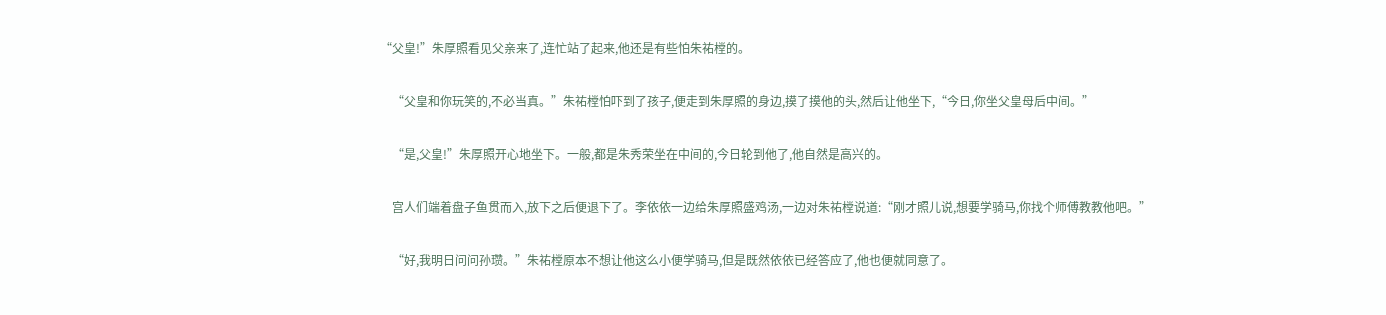“父皇!”朱厚照看见父亲来了,连忙站了起来,他还是有些怕朱祐樘的。

    “父皇和你玩笑的,不必当真。”朱祐樘怕吓到了孩子,便走到朱厚照的身边,摸了摸他的头,然后让他坐下,“今日,你坐父皇母后中间。”

    “是,父皇!”朱厚照开心地坐下。一般,都是朱秀荣坐在中间的,今日轮到他了,他自然是高兴的。

    宫人们端着盘子鱼贯而入,放下之后便退下了。李依依一边给朱厚照盛鸡汤,一边对朱祐樘说道:“刚才照儿说,想要学骑马,你找个师傅教教他吧。”

    “好,我明日问问孙瓒。”朱祐樘原本不想让他这么小便学骑马,但是既然依依已经答应了,他也便就同意了。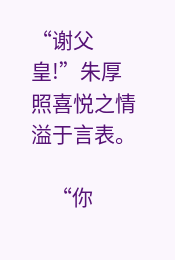“谢父皇!”朱厚照喜悦之情溢于言表。

    “你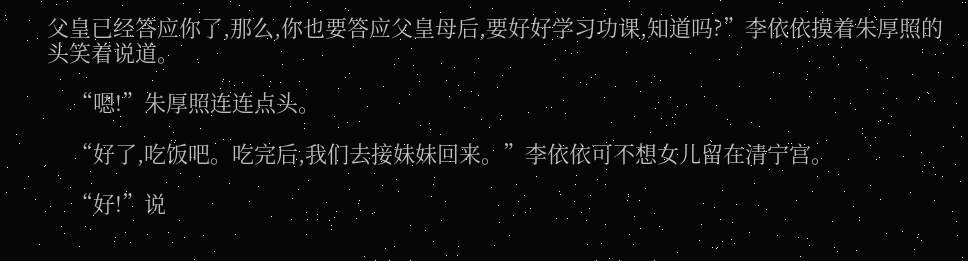父皇已经答应你了,那么,你也要答应父皇母后,要好好学习功课,知道吗?”李依依摸着朱厚照的头笑着说道。

    “嗯!”朱厚照连连点头。

    “好了,吃饭吧。吃完后,我们去接妹妹回来。”李依依可不想女儿留在清宁宫。

    “好!”说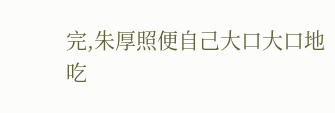完,朱厚照便自己大口大口地吃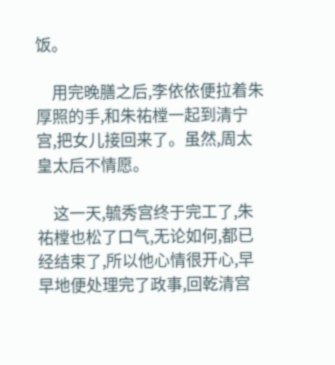饭。

    用完晚膳之后,李依依便拉着朱厚照的手,和朱祐樘一起到清宁宫,把女儿接回来了。虽然,周太皇太后不情愿。

    这一天,毓秀宫终于完工了,朱祐樘也松了口气,无论如何,都已经结束了,所以他心情很开心,早早地便处理完了政事,回乾清宫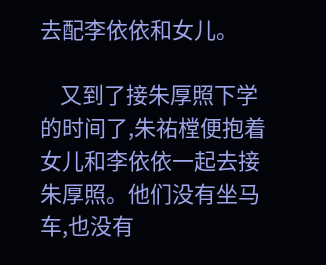去配李依依和女儿。

    又到了接朱厚照下学的时间了,朱祐樘便抱着女儿和李依依一起去接朱厚照。他们没有坐马车,也没有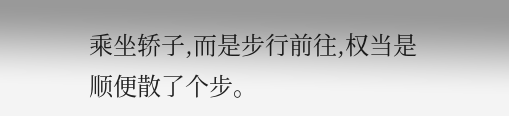乘坐轿子,而是步行前往,权当是顺便散了个步。